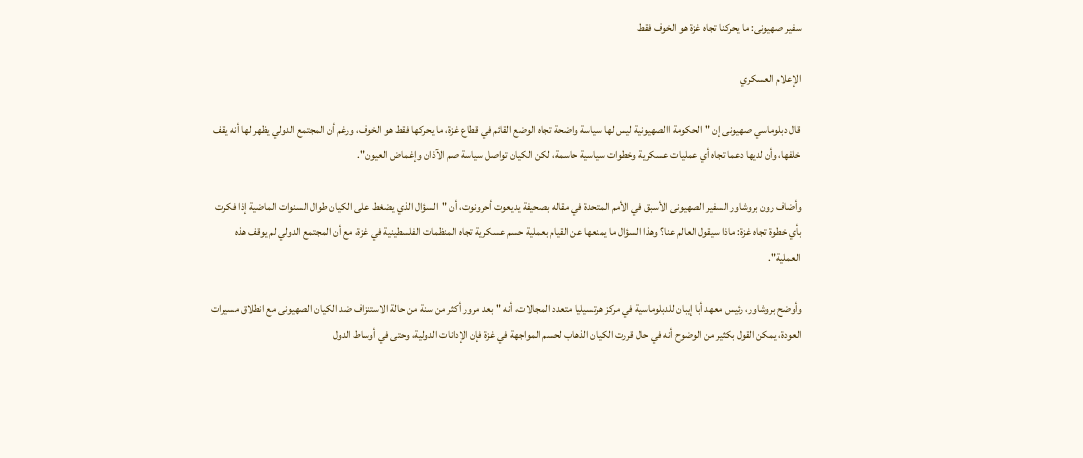سفير صهيونى: ما يحركنا تجاه غزة هو الخوف فقط

الإعلام العسكري

قال دبلوماسي صهيونى إن "الحكومة االصهيونية ليس لها سياسة واضحة تجاه الوضع القائم في قطاع غزة، ما يحركها فقط هو الخوف، ورغم أن المجتمع الدولي يظهر لها أنه يقف خلفها، وأن لديها دعما تجاه أي عمليات عسكرية وخطوات سياسية حاسمة، لكن الكيان تواصل سياسة صم الآذان وإغماض العيون".

وأضاف رون بروشاور السفير الصهيونى الأسبق في الأمم المتحدة في مقاله بصحيفة يديعوت أحرونوت، أن "السؤال الذي يضغط على الكيان طوال السنوات الماضية إذا فكرت بأي خطوة تجاه غزة: ماذا سيقول العالم عنا؟ وهذا السؤال ما يمنعها عن القيام بعملية حسم عسكرية تجاه المنظمات الفلسطينية في غزة، مع أن المجتمع الدولي لم يوقف هذه العملية".

وأوضح بروشاور، رئيس معهد أبا إيبان للدبلوماسية في مركز هرتسيليا متعدد المجالات، أنه "بعد مرور أكثر من سنة من حالة الاستنزاف ضد الكيان الصهيونى مع انطلاق مسيرات العودة، يمكن القول بكثير من الوضوح أنه في حال قررت الكيان الذهاب لحسم المواجهة في غزة فإن الإدانات الدولية، وحتى في أوساط الدول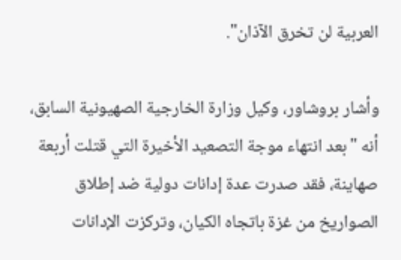العربية لن تخرق الآذان".

وأشار بروشاور، وكيل وزارة الخارجية الصهيونية السابق، أنه "بعد انتهاء موجة التصعيد الأخيرة التي قتلت أربعة صهاينة، فقد صدرت عدة إدانات دولية ضد إطلاق الصواريخ من غزة باتجاه الكيان، وتركزت الإدانات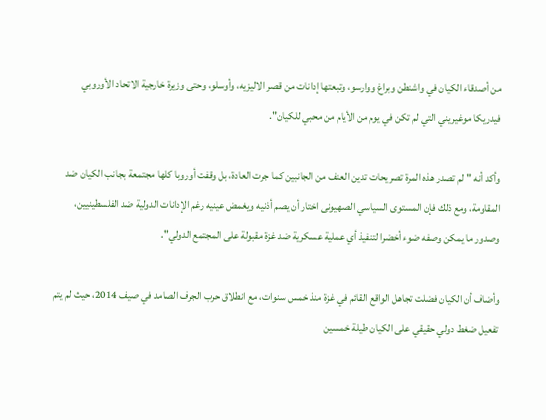من أصدقاء الكيان في واشنطن وبراغ ووارسو، وتبعتها إدانات من قصر الاليزيه، وأوسلو، وحتى وزيرة خارجية الاتحاد الأوروبي فيدريكا موغيريني التي لم تكن في يوم من الأيام من محبي للكيان".

وأكد أنه "لم تصدر هذه المرة تصريحات تدين العنف من الجانبين كما جرت العادة، بل وقفت أوروبا كلها مجتمعة بجانب الكيان ضد المقاومة، ومع ذلك فإن المستوى السياسي الصهيونى اختار أن يصم أذنيه ويغمض عينيه رغم الإدانات الدولية ضد الفلسطينيين، وصدور ما يمكن وصفه ضوء أخضرا لتنفيذ أي عملية عسكرية ضد غزة مقبولة على المجتمع الدولي".

وأضاف أن الكيان فضلت تجاهل الواقع القائم في غزة منذ خمس سنوات، مع انطلاق حرب الجرف الصامد في صيف 2014، حيث لم يتم تفعيل ضغط دولي حقيقي على الكيان طيلة خمسين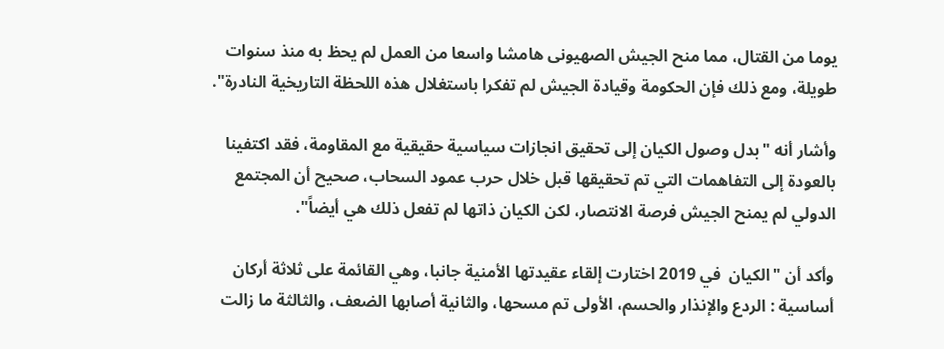يوما من القتال، مما منح الجيش الصهيونى هامشا واسعا من العمل لم يحظ به منذ سنوات طويلة، ومع ذلك فإن الحكومة وقيادة الجيش لم تفكرا باستغلال هذه اللحظة التاريخية النادرة".

وأشار أنه "بدل وصول الكيان إلى تحقيق انجازات سياسية حقيقية مع المقاومة، فقد اكتفينا بالعودة إلى التفاهمات التي تم تحقيقها قبل خلال حرب عمود السحاب، صحيح أن المجتمع الدولي لم يمنح الجيش فرصة الانتصار، لكن الكيان ذاتها لم تفعل ذلك هي أيضاً".

وأكد أن "الكيان  في 2019 اختارت إلقاء عقيدتها الأمنية جانبا، وهي القائمة على ثلاثة أركان أساسية : الردع والإنذار والحسم، الأولى تم مسحها، والثانية أصابها الضعف، والثالثة ما زالت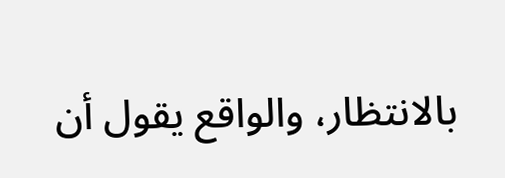بالانتظار، والواقع يقول أن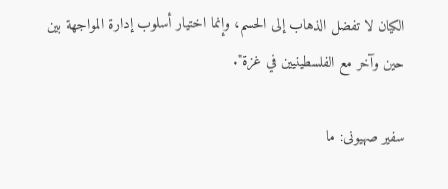الكيان لا تفضل الذهاب إلى الحسم، وإنما اختيار أسلوب إدارة المواجهة بين حين وآخر مع الفلسطينيين في غزة".

سفير صهيونى: ما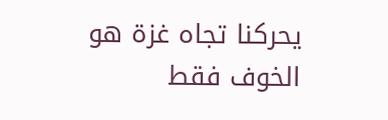يحركنا تجاه غزة هو الخوف فقط